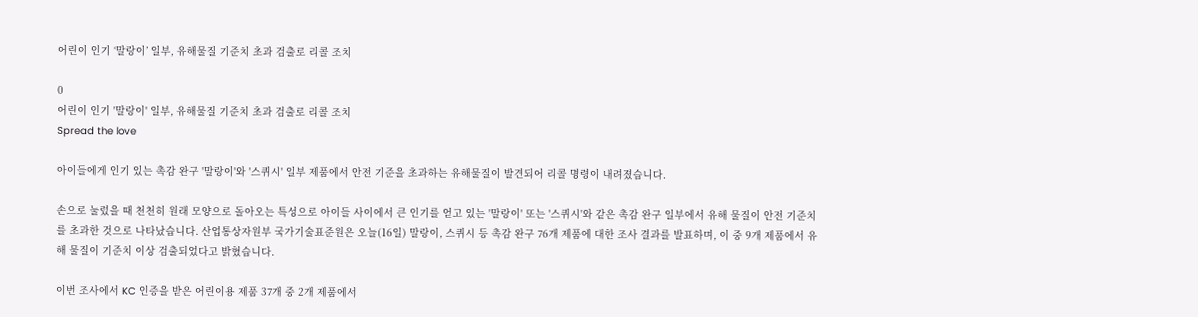어린이 인기 ‘말랑이’ 일부, 유해물질 기준치 초과 검출로 리콜 조치

0
어린이 인기 '말랑이' 일부, 유해물질 기준치 초과 검출로 리콜 조치
Spread the love

아이들에게 인기 있는 촉감 완구 '말랑이'와 '스퀴시' 일부 제품에서 안전 기준을 초과하는 유해물질이 발견되어 리콜 명령이 내려졌습니다.

손으로 눌렀을 때 천천히 원래 모양으로 돌아오는 특성으로 아이들 사이에서 큰 인기를 얻고 있는 '말랑이' 또는 '스퀴시'와 같은 촉감 완구 일부에서 유해 물질이 안전 기준치를 초과한 것으로 나타났습니다. 산업통상자원부 국가기술표준원은 오늘(16일) 말랑이, 스퀴시 등 촉감 완구 76개 제품에 대한 조사 결과를 발표하며, 이 중 9개 제품에서 유해 물질이 기준치 이상 검출되었다고 밝혔습니다.

이번 조사에서 KC 인증을 받은 어린이용 제품 37개 중 2개 제품에서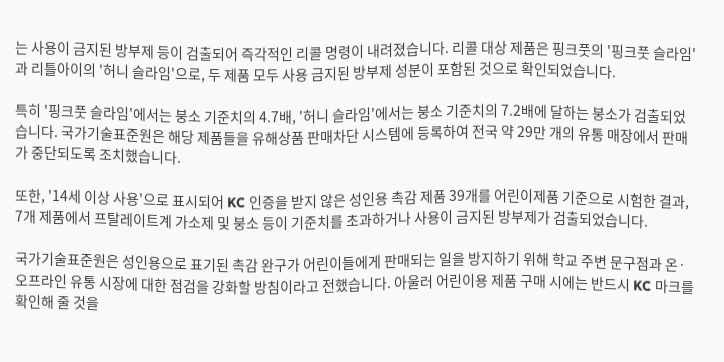는 사용이 금지된 방부제 등이 검출되어 즉각적인 리콜 명령이 내려졌습니다. 리콜 대상 제품은 핑크풋의 '핑크풋 슬라임'과 리틀아이의 '허니 슬라임'으로, 두 제품 모두 사용 금지된 방부제 성분이 포함된 것으로 확인되었습니다.

특히 '핑크풋 슬라임'에서는 붕소 기준치의 4.7배, '허니 슬라임'에서는 붕소 기준치의 7.2배에 달하는 붕소가 검출되었습니다. 국가기술표준원은 해당 제품들을 유해상품 판매차단 시스템에 등록하여 전국 약 29만 개의 유통 매장에서 판매가 중단되도록 조치했습니다.

또한, '14세 이상 사용'으로 표시되어 KC 인증을 받지 않은 성인용 촉감 제품 39개를 어린이제품 기준으로 시험한 결과, 7개 제품에서 프탈레이트계 가소제 및 붕소 등이 기준치를 초과하거나 사용이 금지된 방부제가 검출되었습니다.

국가기술표준원은 성인용으로 표기된 촉감 완구가 어린이들에게 판매되는 일을 방지하기 위해 학교 주변 문구점과 온·오프라인 유통 시장에 대한 점검을 강화할 방침이라고 전했습니다. 아울러 어린이용 제품 구매 시에는 반드시 KC 마크를 확인해 줄 것을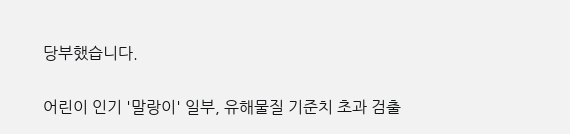당부했습니다.

어린이 인기 '말랑이' 일부, 유해물질 기준치 초과 검출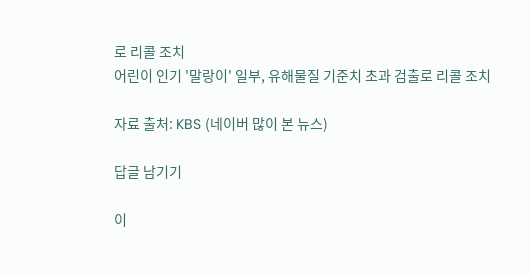로 리콜 조치
어린이 인기 '말랑이' 일부, 유해물질 기준치 초과 검출로 리콜 조치

자료 출처: KBS (네이버 많이 본 뉴스)

답글 남기기

이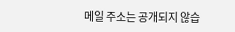메일 주소는 공개되지 않습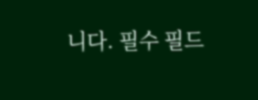니다. 필수 필드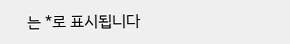는 *로 표시됩니다